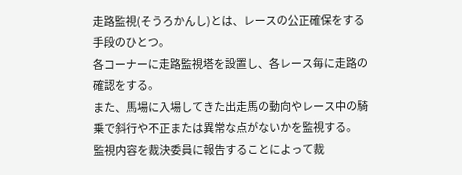走路監視(そうろかんし)とは、レースの公正確保をする手段のひとつ。
各コーナーに走路監視塔を設置し、各レース毎に走路の確認をする。
また、馬場に入場してきた出走馬の動向やレース中の騎乗で斜行や不正または異常な点がないかを監視する。
監視内容を裁決委員に報告することによって裁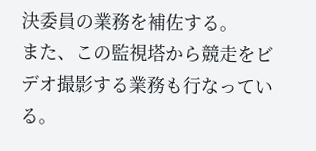決委員の業務を補佐する。
また、この監視塔から競走をビデオ撮影する業務も行なっている。